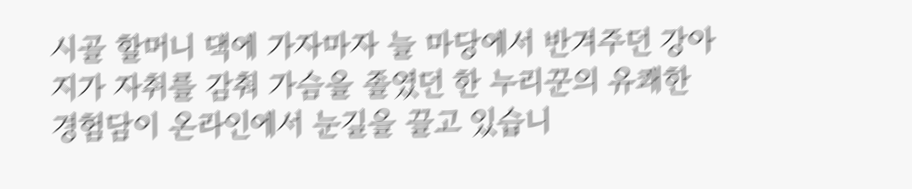시골 할머니 댁에 가자마자 늘 마당에서 반겨주던 강아지가 자취를 감춰 가슴을 졸였던 한 누리꾼의 유쾌한 경험담이 온라인에서 눈길을 끌고 있습니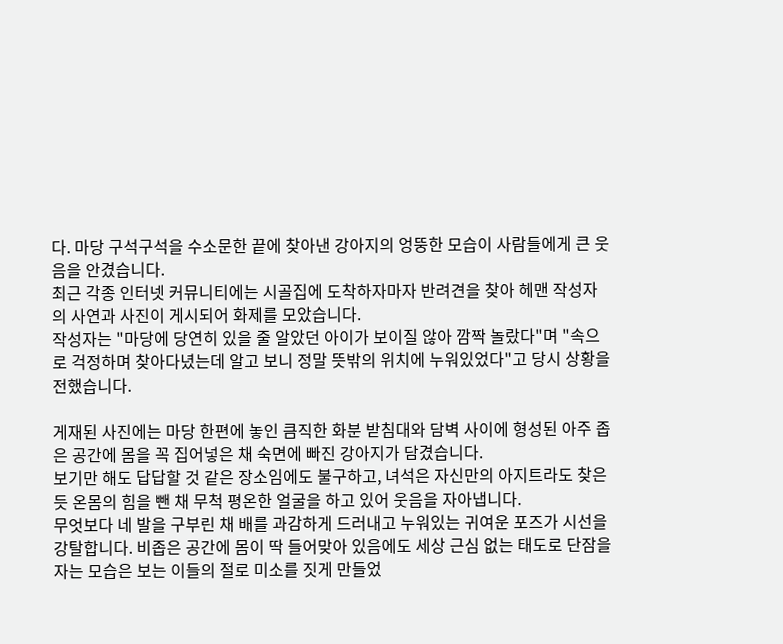다. 마당 구석구석을 수소문한 끝에 찾아낸 강아지의 엉뚱한 모습이 사람들에게 큰 웃음을 안겼습니다.
최근 각종 인터넷 커뮤니티에는 시골집에 도착하자마자 반려견을 찾아 헤맨 작성자의 사연과 사진이 게시되어 화제를 모았습니다.
작성자는 "마당에 당연히 있을 줄 알았던 아이가 보이질 않아 깜짝 놀랐다"며 "속으로 걱정하며 찾아다녔는데 알고 보니 정말 뜻밖의 위치에 누워있었다"고 당시 상황을 전했습니다.

게재된 사진에는 마당 한편에 놓인 큼직한 화분 받침대와 담벽 사이에 형성된 아주 좁은 공간에 몸을 꼭 집어넣은 채 숙면에 빠진 강아지가 담겼습니다.
보기만 해도 답답할 것 같은 장소임에도 불구하고, 녀석은 자신만의 아지트라도 찾은 듯 온몸의 힘을 뺀 채 무척 평온한 얼굴을 하고 있어 웃음을 자아냅니다.
무엇보다 네 발을 구부린 채 배를 과감하게 드러내고 누워있는 귀여운 포즈가 시선을 강탈합니다. 비좁은 공간에 몸이 딱 들어맞아 있음에도 세상 근심 없는 태도로 단잠을 자는 모습은 보는 이들의 절로 미소를 짓게 만들었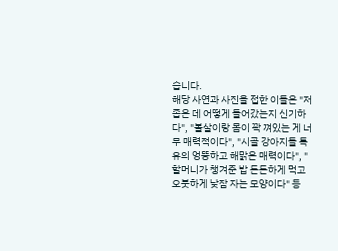습니다.
해당 사연과 사진을 접한 이들은 "저 좁은 데 어떻게 들어갔는지 신기하다", "볼살이랑 몸이 꽉 껴있는 게 너무 매력적이다", "시골 강아지들 특유의 엉뚱하고 해맑은 매력이다", "할머니가 챙겨준 밥 든든하게 먹고 오붓하게 낮잠 자는 모양이다" 등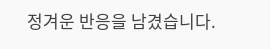정겨운 반응을 남겼습니다.